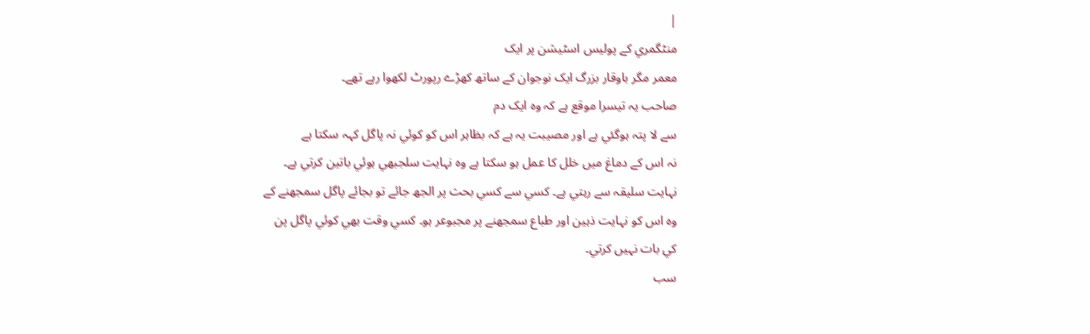|
منٹگمري کے پوليس اسٹيشن پر ايک
معمر مگر باوقار بزرگ ايک نوجوان کے ساتھ کھڑے رپورٹ لکھوا رہے تھے۔
صاحب يہ تيسرا موقع ہے کہ وہ ايک دم
سے لا پتہ ہوگئي ہے اور مصيبت يہ ہے کہ بظاہر اس کو کوئي نہ پاگل کہہ سکتا ہے
نہ اس کے دماغ ميں خلل کا عمل ہو سکتا ہے وہ نہايت سلجبھي ہوئي باتين کرتي ہے۔
نہايت سليقہ سے رہتي ہے۔ کسي سے کسي بحث پر الجھ جائے تو بجائے پاگل سمجھنے کے
وہ اس کو نہايت ذہين اور طباع سمجھنے پر مجبوعر ہو۔ کسي وقت بھي کوئي پاگل پن
کي بات نہيں کرتي۔
سب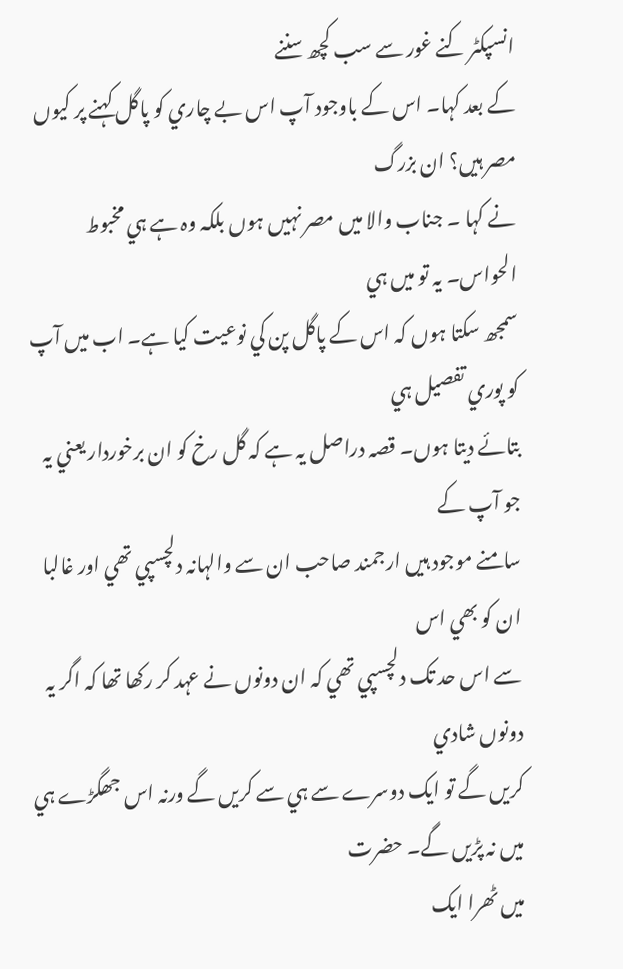انسپکٹر کنے غور سے سب کچھ سننے
کے بعد کہا۔ اس کے باوجود آپ اس بے چاري کو پاگل کہنے پر کيوں مصر ہيں؟ ان بزرگ
نے کہا ۔ جناب والا ميں مصر نہیں ہوں بلکہ وہ ہے ہي مخبوط الحواس۔ يہ تو ميں ہي
سمجھ سکتا ہوں کہ اس کے پاگل پن کي نوعيت کيا ہے۔ اب میں آپ کو پوري تفصيل ہي
بتائے ديتا ہوں۔ قصہ دراصل يہ ہے کہ گل رخ کو ان برخوردار يعني يہ جو آپ کے
سامنے موجود ہيں ارجمند صاحب ان سے والہانہ دلچسپي تھي اور غالبا ان کو بھي اس
سے اس حد تک دلچسپي تھي کہ ان دونوں نے عہد کر رکھا تھا کہ اگر يہ دونوں شادي
کريں گے تو ايک دوسرے سے ہي سے کريں گے ورنہ اس جھگڑے ہي ميں نہ پڑيں گے۔ حضرت
ميں ٹھرا ايک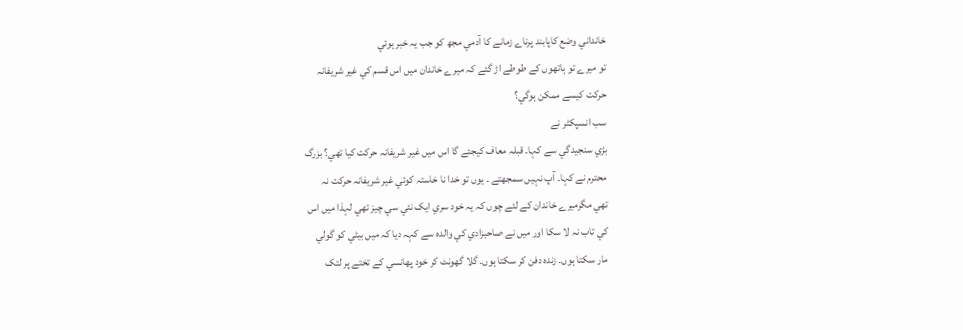خانداني وضع کاپابند پرناے زمانے کا آدمي مجھ کو جب يہ خبر ہوئي
تو ميرے تو ہاتھوں کے طوطے اڑ گئے کہ ميرے خاندان ميں اس قسم کي غير شريفانہ
حرکت کيسے ممکن ہوگي؟
سب انسپکٹر نے
بڑي سنجيدگي سے کہا۔ قبلہ معاف کيجئے گا اس ميں غير شريفانہ حرکت کيا تھي؟ بزرگ
محترم نے کہا۔ آپ نہیں سمجھتے ۔ يوں تو خدا نا خاستہ کوئي غير شريفانہ حرکت نہ
تھي مگرميرے خاندان کے لئے چوں کہ يہ خود سري ايک نئي سي چيز تھي لہذا میں اس
کي تاب نہ لا سکا اور ميں نے صاحبزادي کي والدہ سے کہہ ديا کہ ميں بيٹي کو گولي
مار سکتا ہوں۔ زندہ دفن کر سکتا ہوں۔ گلا گھونٹ کر خود پھانسي کے تختے پر لتک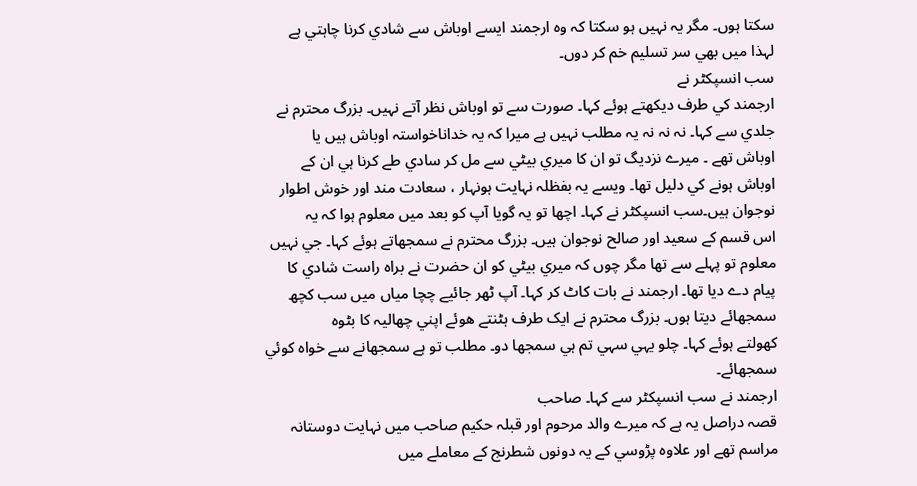سکتا ہوں۔ مگر يہ نہیں ہو سکتا کہ وہ ارجمند ايسے اوباش سے شادي کرنا چاہتي ہے
لہذا ميں بھي سر تسليم خم کر دوں۔
سب انسپکٹر نے
ارجمند کي طرف ديکھتے ہوئے کہا۔ صورت سے تو اوباش نظر آتے نہیں۔ بزرگ محترم نے
جلدي سے کہا۔ نہ نہ نہ يہ مطلب نہيں ہے ميرا کہ يہ خداناخواستہ اوباش ہيں يا
اوباش تھے ۔ ميرے نزديگ تو ان کا ميري بيٹي سے مل کر سادي طے کرنا ہي ان کے
اوباش ہونے کي دليل تھا۔ ويسے يہ بفظلہ نہايت ہونہار ، سعادت مند اور خوش اطوار
نوجوان ہيں۔سب انسپکٹر نے کہا۔ اچھا تو يہ گويا آپ کو بعد میں معلوم ہوا کہ يہ
اس قسم کے سعيد اور صالح نوجوان ہيں۔ بزرگ محترم نے سمجھاتے ہوئے کہا۔ جي نہيں
معلوم تو پہلے سے تھا مگر چوں کہ ميري بيٹي کو ان حضرت نے براہ راست شادي کا
پيام دے ديا تھا۔ ارجمند نے بات کاٹ کر کہا۔ آپ ٹھر جائيے چچا مياں ميں سب کچھ
سمجھائے ديتا ہوں۔ بزرگ محترم نے ايک طرف ہٹنتے ھوئے اپني چھاليہ کا بٹوہ
کھولتے ہوئے کہا۔ چلو يہي سہي تم ہي سمجھا دو۔ مطلب تو ہے سمجھانے سے خواہ کوئي
سمجھائے۔
ارجمند نے سب انسپکٹر سے کہا۔ صاحب
قصہ دراصل يہ ہے کہ ميرے والد مرحوم اور قبلہ حکيم صاحب ميں نہايت دوستانہ
مراسم تھے اور علاوہ پڑوسي کے يہ دونوں شطرنج کے معاملے میں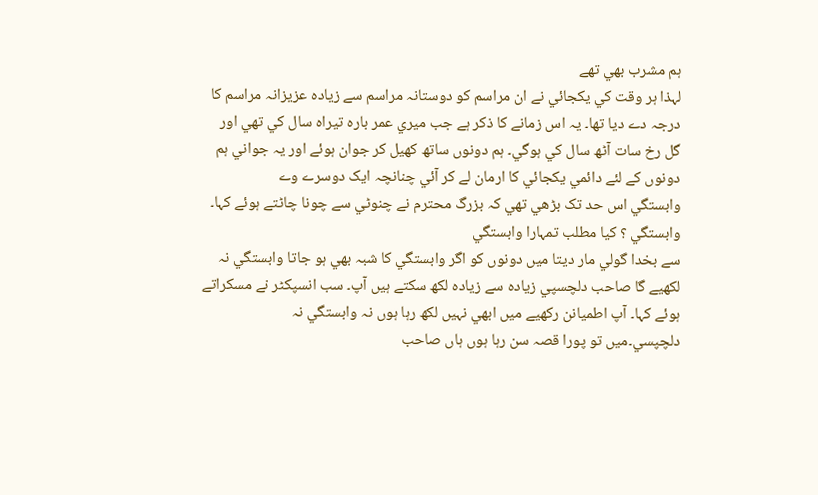ہم مشرب بھي تھے
لہذا ہر وقت کي يکجائي نے ان مراسم کو دوستانہ مراسم سے زيادہ عزيزانہ مراسم کا
درجہ دے ديا تھا۔ يہ اس زمانے کا ذکر ہے جب ميري عمر بارہ تيراہ سال کي تھي اور
گل رخ سات آٹھ سال کي ہوگي۔ ہم دونوں ساتھ کھيل کر جوان ہوئے اور يہ جواني ہم
دونوں کے لئے دائمي يکجائي کا ارمان لے کر آئي چنانچہ ايک دوسرے وے
وابستگي اس حد تک بڑھي تھي کہ بزرگ محترم نے چنوٹي سے چونا چاٹتے ہوئے کہا۔
وابستگي ؟ کيا مطلب تمہارا وابستگي
سے بخدا گولي مار ديتا ميں دونوں کو اگر وابستگي کا شبہ بھي ہو جاتا وابستگي نہ
لکھيے گا صاحب دلچسپي زيادہ سے زيادہ لکھ سکتے ہيں آپ۔ سب انسپکٹر نے مسکراتے
ہوئے کہا۔ آپ اطميانن رکھيے ميں ابھي نہیں لکھ رہا ہوں نہ وابستگي نہ
دلچپسي۔ميں تو پورا قصہ سن رہا ہوں ہاں صاحب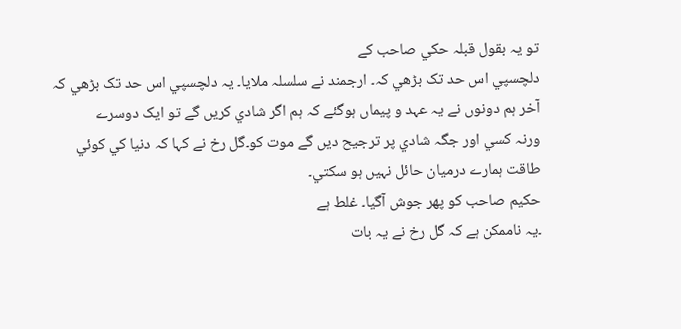تو يہ بقول قبلہ حکي صاحب کے
دلچسپي اس حد تک بڑھي کہ۔ ارجمند نے سلسلہ ملايا۔ يہ دلچسپي اس حد تک بڑھي کہ
آخر ہم دونوں نے يہ عہد و پيماں ہوگئے کہ ہم اگر شادي کريں گے تو ايک دوسرے
ورنہ کسي اور جگہ شادي پر ترجيح ديں گے موت کو۔گل رخ نے کہا کہ دنيا کي کوئي
طاقت ہمارے درميان حائل نہیں ہو سکتي۔
حکيم صاحب کو پھر جوش آگيا۔ غلط ہے
۔يہ ناممکن ہے کہ گل رخ نے يہ بات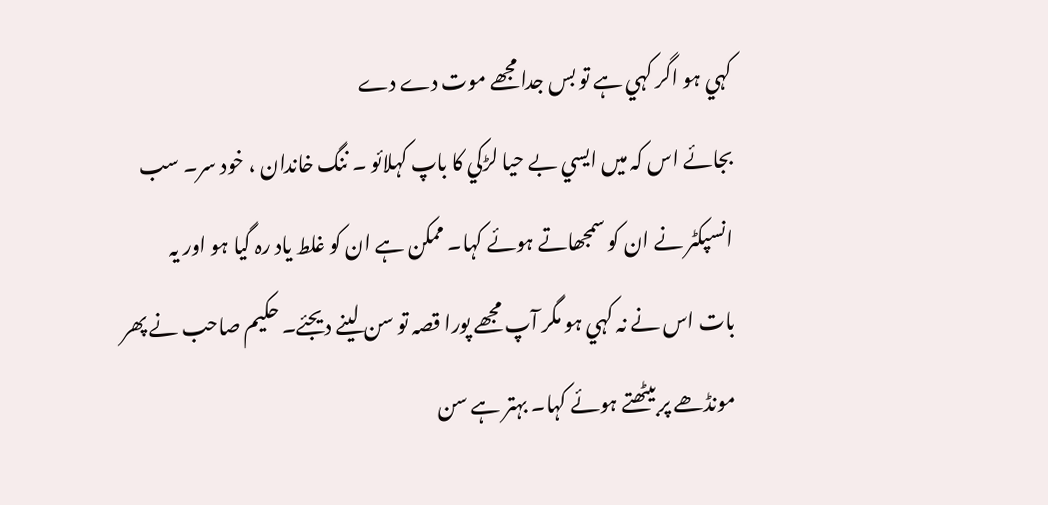کہي ہو اگر کہي ہے تو بس جدا مجھے موت دے دے
بجائے اس کہ ميں ايسي بے حيا لڑکي کا باپ کہلائو ۔ ننگ خاندان ، خود سر۔ سب
انسپکٹر نے ان کو سمجھاتے ہوئے کہا۔ ممکن ہے ان کو غلط ياد رہ گيا ہو اور يہ
بات اس نے نہ کہي ہو مگر آپ مجھے پورا قصہ تو سن لينے ديجئے۔ حکيم صاحب نے پھر
مونڈھے پر بيٹھتے ہوئے کہا۔ بہتر ہے سن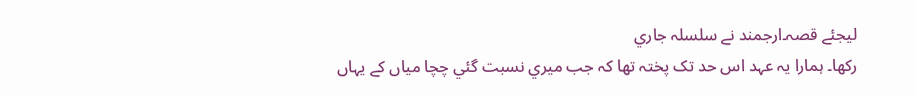ليجئے قصہ۔ارجمند نے سلسلہ جاري
رکھا۔ ہمارا يہ عہد اس حد تک پختہ تھا کہ جب ميري نسبت گئي چچا مياں کے يہاں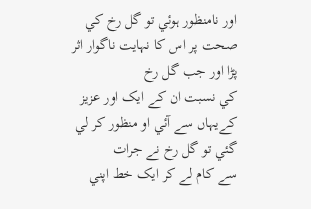اور نامنظور ہوئي تو گل رخ کي صحت پر اس کا نہايت ناگوار اثر پڑا اور جب گل رخ
کي نسبت ان کے ايک اور عزيز کےيہاں سے آئي او منظور کر لي گئي تو گل رخ نے جرات
سے کام لے کر ايک خط اپني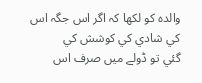والدہ کو لکھا کہ اگر اس جگہ اس کي شادي کي کوشش کي
گئي تو ڈولے میں صرف اس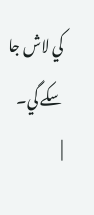کي لاش جا سکے گي۔
|